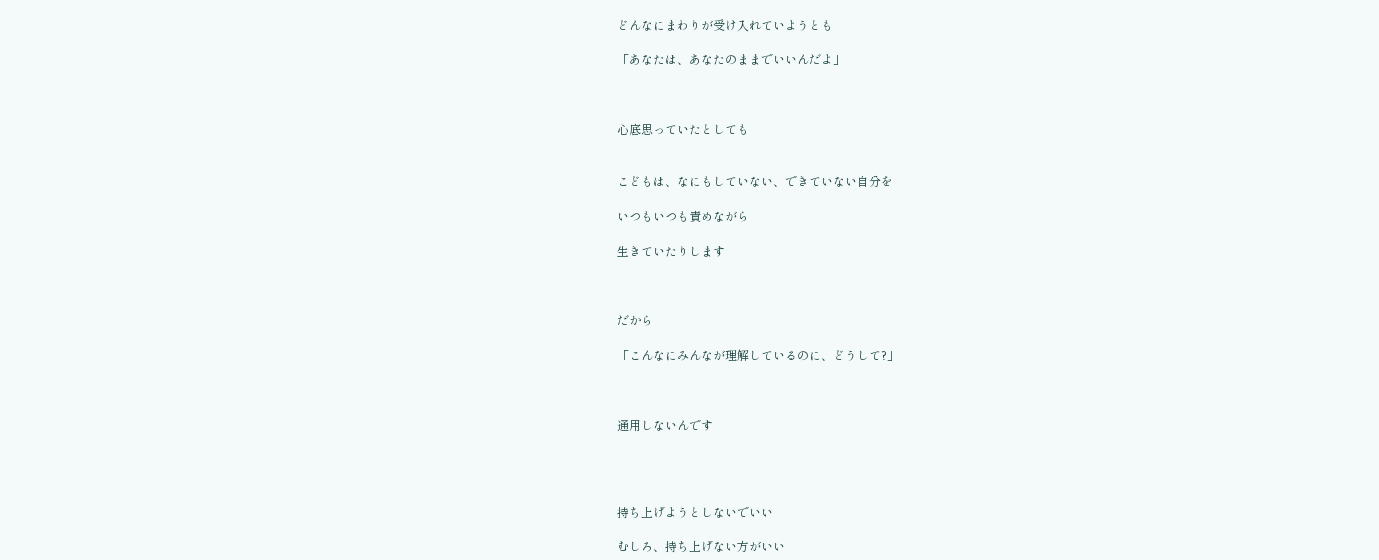どんなにまわりが受け入れていようとも

「あなたは、あなたのままでいいんだよ」



心底思っていたとしても


こどもは、なにもしていない、できていない自分を

いつもいつも責めながら

生きていたりします



だから

「こんなにみんなが理解しているのに、どうして?」



通用しないんです




持ち上げようとしないでいい

むしろ、持ち上げない方がいい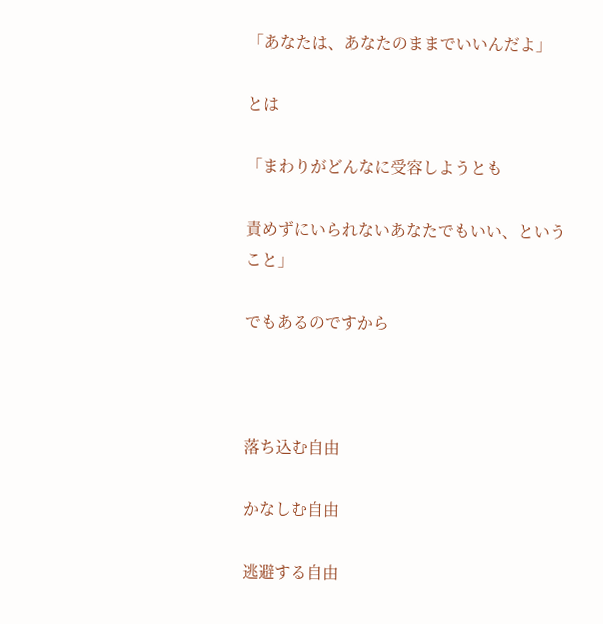「あなたは、あなたのままでいいんだよ」

とは

「まわりがどんなに受容しようとも

責めずにいられないあなたでもいい、ということ」

でもあるのですから



落ち込む自由

かなしむ自由

逃避する自由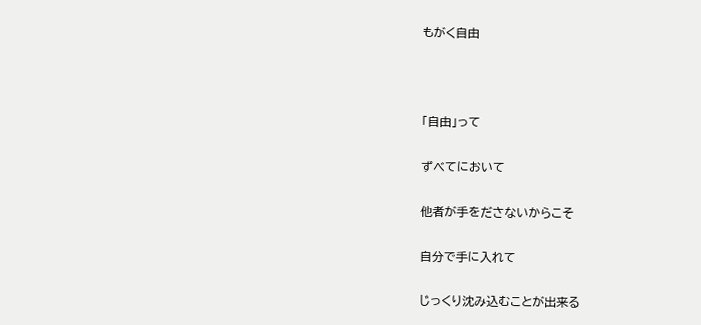もがく自由



「自由」って

ずべてにおいて

他者が手をださないからこそ

自分で手に入れて

じっくり沈み込むことが出来る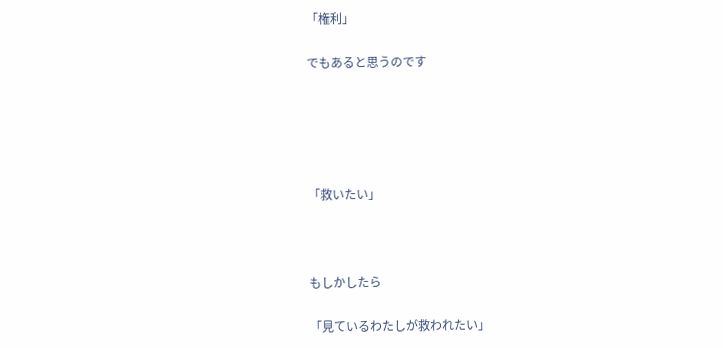「権利」

でもあると思うのです





「救いたい」



もしかしたら

「見ているわたしが救われたい」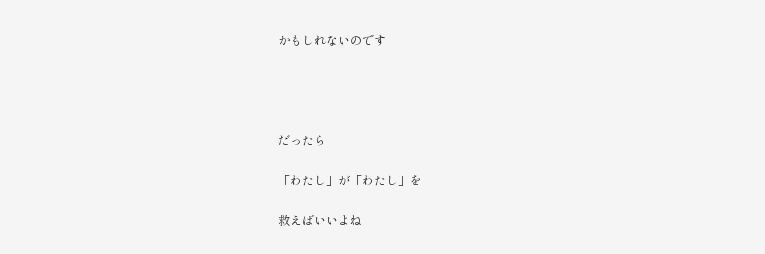かもしれないのです




だったら

「わたし」が「わたし」を

救えばいいよね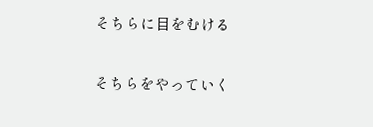そちらに目をむける

そちらをやっていく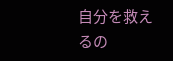自分を救えるの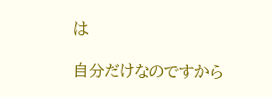は

自分だけなのですから